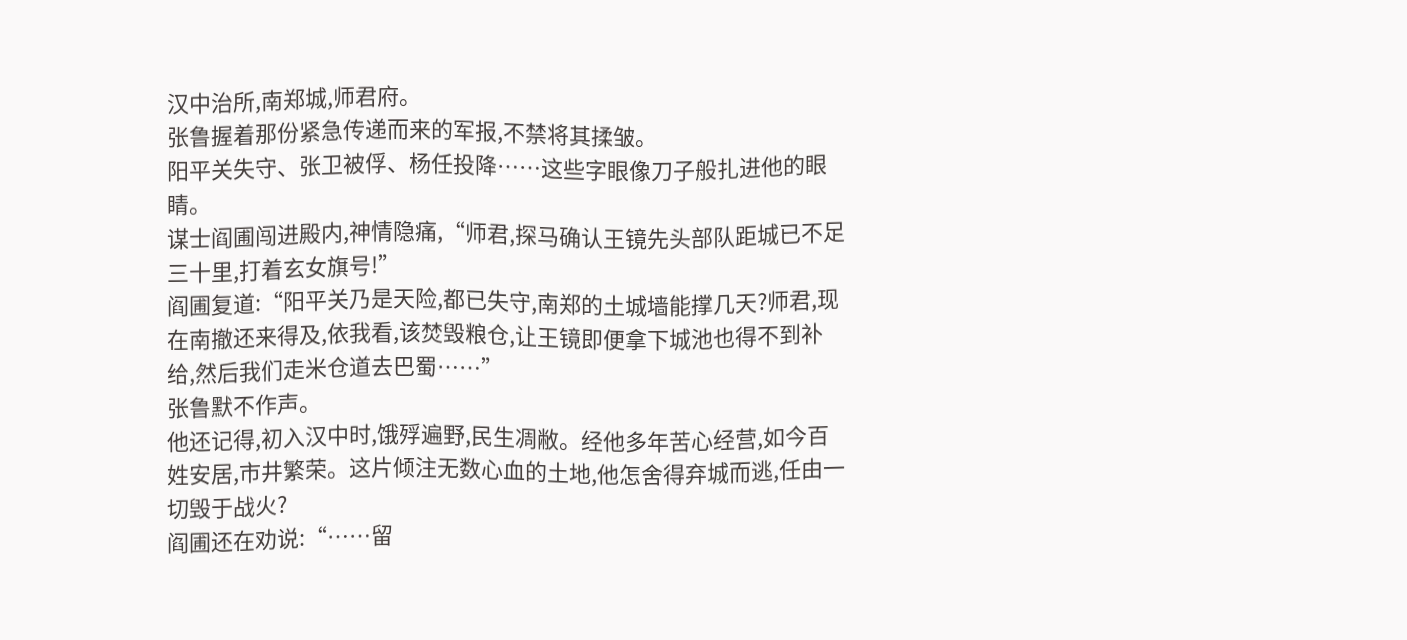汉中治所,南郑城,师君府。
张鲁握着那份紧急传递而来的军报,不禁将其揉皱。
阳平关失守、张卫被俘、杨任投降……这些字眼像刀子般扎进他的眼睛。
谋士阎圃闯进殿内,神情隐痛,“师君,探马确认王镜先头部队距城已不足三十里,打着玄女旗号!”
阎圃复道:“阳平关乃是天险,都已失守,南郑的土城墙能撑几天?师君,现在南撤还来得及,依我看,该焚毁粮仓,让王镜即便拿下城池也得不到补给,然后我们走米仓道去巴蜀……”
张鲁默不作声。
他还记得,初入汉中时,饿殍遍野,民生凋敝。经他多年苦心经营,如今百姓安居,市井繁荣。这片倾注无数心血的土地,他怎舍得弃城而逃,任由一切毁于战火?
阎圃还在劝说:“……留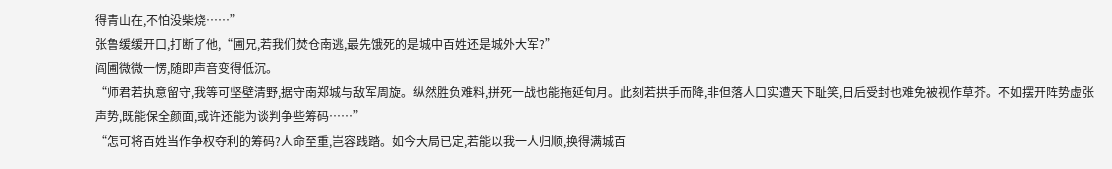得青山在,不怕没柴烧……”
张鲁缓缓开口,打断了他,“圃兄,若我们焚仓南逃,最先饿死的是城中百姓还是城外大军?”
阎圃微微一愣,随即声音变得低沉。
“师君若执意留守,我等可坚壁清野,据守南郑城与敌军周旋。纵然胜负难料,拼死一战也能拖延旬月。此刻若拱手而降,非但落人口实遭天下耻笑,日后受封也难免被视作草芥。不如摆开阵势虚张声势,既能保全颜面,或许还能为谈判争些筹码……”
“怎可将百姓当作争权夺利的筹码?人命至重,岂容践踏。如今大局已定,若能以我一人归顺,换得满城百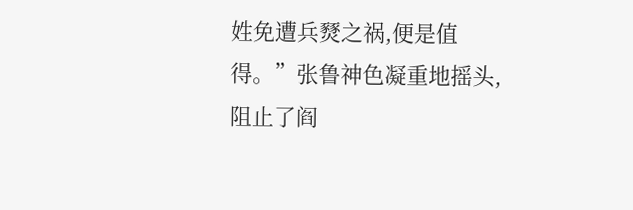姓免遭兵燹之祸,便是值得。”张鲁神色凝重地摇头,阻止了阎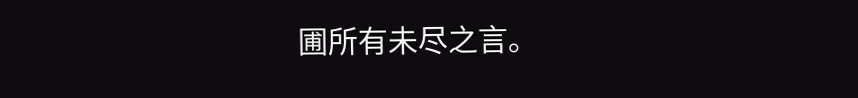圃所有未尽之言。